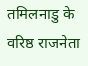तमिलनाडु के वरिष्ठ राजनेता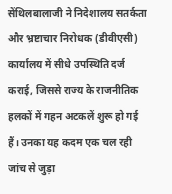सेंथिलबालाजी ने निदेशालय सतर्कता और भ्रष्टाचार निरोधक (डीवीएसी) कार्यालय में सीधे उपस्थिति दर्ज कराई, जिससे राज्य के राजनीतिक हलकों में गहन अटकलें शुरू हो गई हैं। उनका यह कदम एक चल रही जांच से जुड़ा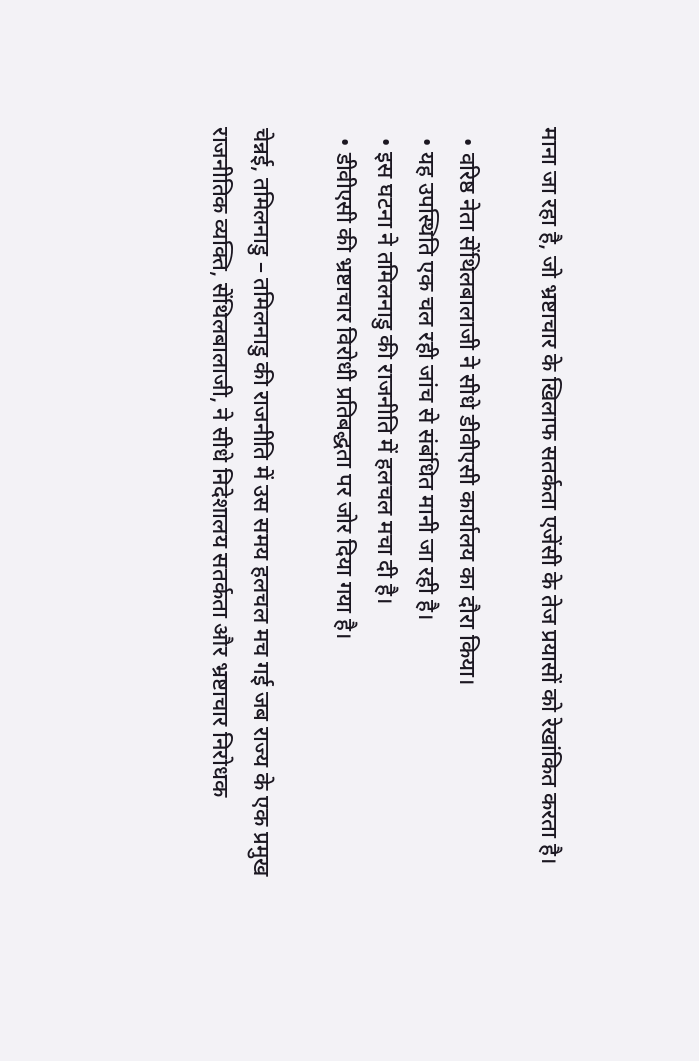माना जा रहा है, जो भ्रष्टाचार के खिलाफ सतर्कता एजेंसी के तेज प्रयासों को रेखांकित करता है।

  • वरिष्ठ नेता सेंथिलबालाजी ने सीधे डीवीएसी कार्यालय का दौरा किया।
  • यह उपस्थिति एक चल रही जांच से संबंधित मानी जा रही है।
  • इस घटना ने तमिलनाडु की राजनीति में हलचल मचा दी है।
  • डीवीएसी की भ्रष्टाचार विरोधी प्रतिबद्धता पर जोर दिया गया है।

चेन्नई, तमिलनाडु – तमिलनाडु की राजनीति में उस समय हलचल मच गई जब राज्य के एक प्रमुख राजनीतिक व्यक्ति, सेंथिलबालाजी, ने सीधे निदेशालय सतर्कता और भ्रष्टाचार निरोधक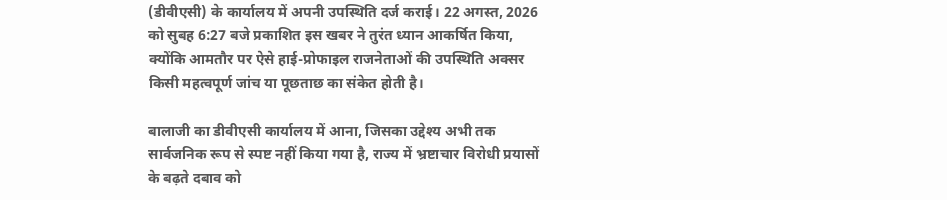(डीवीएसी) के कार्यालय में अपनी उपस्थिति दर्ज कराई। 22 अगस्त, 2026 को सुबह 6:27 बजे प्रकाशित इस खबर ने तुरंत ध्यान आकर्षित किया, क्योंकि आमतौर पर ऐसे हाई-प्रोफाइल राजनेताओं की उपस्थिति अक्सर किसी महत्वपूर्ण जांच या पूछताछ का संकेत होती है।

बालाजी का डीवीएसी कार्यालय में आना, जिसका उद्देश्य अभी तक सार्वजनिक रूप से स्पष्ट नहीं किया गया है, राज्य में भ्रष्टाचार विरोधी प्रयासों के बढ़ते दबाव को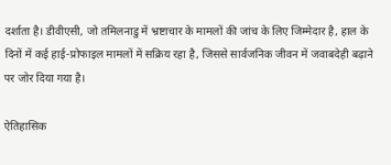दर्शाता है। डीवीएसी, जो तमिलनाडु में भ्रष्टाचार के मामलों की जांच के लिए जिम्मेदार है, हाल के दिनों में कई हाई-प्रोफाइल मामलों में सक्रिय रहा है, जिससे सार्वजनिक जीवन में जवाबदेही बढ़ाने पर जोर दिया गया है।

ऐतिहासिक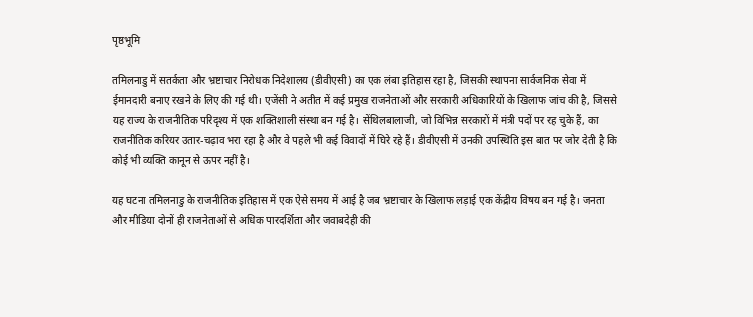पृष्ठभूमि

तमिलनाडु में सतर्कता और भ्रष्टाचार निरोधक निदेशालय (डीवीएसी) का एक लंबा इतिहास रहा है, जिसकी स्थापना सार्वजनिक सेवा में ईमानदारी बनाए रखने के लिए की गई थी। एजेंसी ने अतीत में कई प्रमुख राजनेताओं और सरकारी अधिकारियों के खिलाफ जांच की है, जिससे यह राज्य के राजनीतिक परिदृश्य में एक शक्तिशाली संस्था बन गई है। सेंथिलबालाजी, जो विभिन्न सरकारों में मंत्री पदों पर रह चुके हैं, का राजनीतिक करियर उतार-चढ़ाव भरा रहा है और वे पहले भी कई विवादों में घिरे रहे हैं। डीवीएसी में उनकी उपस्थिति इस बात पर जोर देती है कि कोई भी व्यक्ति कानून से ऊपर नहीं है।

यह घटना तमिलनाडु के राजनीतिक इतिहास में एक ऐसे समय में आई है जब भ्रष्टाचार के खिलाफ लड़ाई एक केंद्रीय विषय बन गई है। जनता और मीडिया दोनों ही राजनेताओं से अधिक पारदर्शिता और जवाबदेही की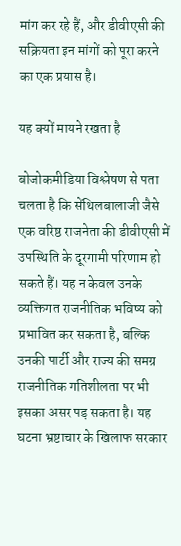मांग कर रहे हैं, और डीवीएसी की सक्रियता इन मांगों को पूरा करने का एक प्रयास है।

यह क्यों मायने रखता है

बोजोकमीडिया विश्लेषण से पता चलता है कि सेंथिलबालाजी जैसे एक वरिष्ठ राजनेता की डीवीएसी में उपस्थिति के दूरगामी परिणाम हो सकते हैं। यह न केवल उनके व्यक्तिगत राजनीतिक भविष्य को प्रभावित कर सकता है, बल्कि उनकी पार्टी और राज्य की समग्र राजनीतिक गतिशीलता पर भी इसका असर पड़ सकता है। यह घटना भ्रष्टाचार के खिलाफ सरकार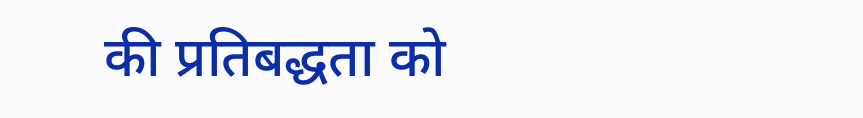की प्रतिबद्धता को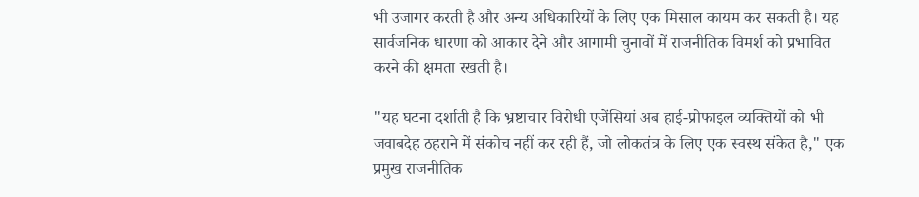भी उजागर करती है और अन्य अधिकारियों के लिए एक मिसाल कायम कर सकती है। यह सार्वजनिक धारणा को आकार देने और आगामी चुनावों में राजनीतिक विमर्श को प्रभावित करने की क्षमता रखती है।

"यह घटना दर्शाती है कि भ्रष्टाचार विरोधी एजेंसियां अब हाई-प्रोफाइल व्यक्तियों को भी जवाबदेह ठहराने में संकोच नहीं कर रही हैं, जो लोकतंत्र के लिए एक स्वस्थ संकेत है," एक प्रमुख राजनीतिक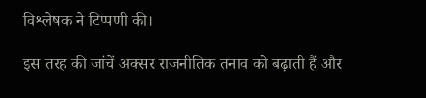विश्लेषक ने टिप्पणी की।

इस तरह की जांचें अक्सर राजनीतिक तनाव को बढ़ाती हैं और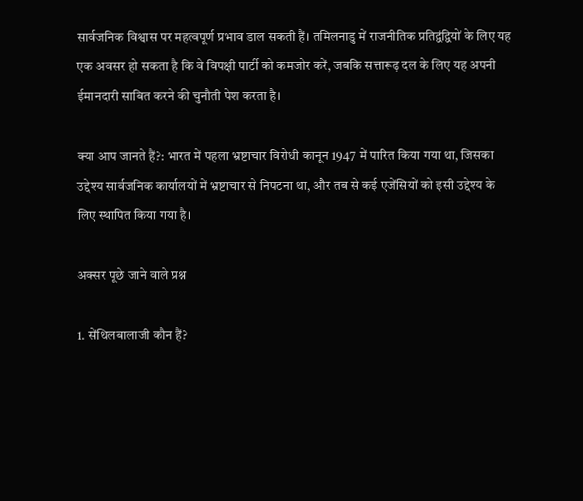सार्वजनिक विश्वास पर महत्वपूर्ण प्रभाव डाल सकती हैं। तमिलनाडु में राजनीतिक प्रतिद्वंद्वियों के लिए यह एक अवसर हो सकता है कि वे विपक्षी पार्टी को कमजोर करें, जबकि सत्तारूढ़ दल के लिए यह अपनी ईमानदारी साबित करने की चुनौती पेश करता है।

क्या आप जानते हैं?: भारत में पहला भ्रष्टाचार विरोधी कानून 1947 में पारित किया गया था, जिसका उद्देश्य सार्वजनिक कार्यालयों में भ्रष्टाचार से निपटना था, और तब से कई एजेंसियों को इसी उद्देश्य के लिए स्थापित किया गया है।

अक्सर पूछे जाने वाले प्रश्न

1. सेंथिलबालाजी कौन हैं?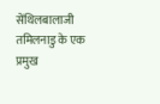सेंथिलबालाजी तमिलनाडु के एक प्रमुख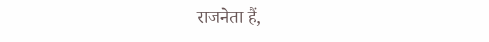राजनेता हैं,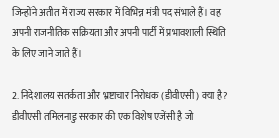जिन्होंने अतीत में राज्य सरकार में विभिन्न मंत्री पद संभाले हैं। वह अपनी राजनीतिक सक्रियता और अपनी पार्टी में प्रभावशाली स्थिति के लिए जाने जाते हैं।

2. निदेशालय सतर्कता और भ्रष्टाचार निरोधक (डीवीएसी) क्या है?
डीवीएसी तमिलनाडु सरकार की एक विशेष एजेंसी है जो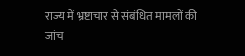राज्य में भ्रष्टाचार से संबंधित मामलों की जांच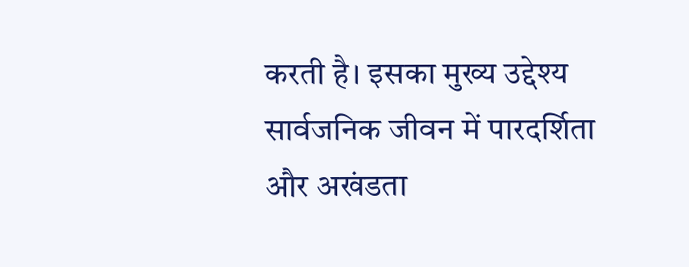करती है। इसका मुख्य उद्देश्य सार्वजनिक जीवन में पारदर्शिता और अखंडता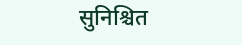सुनिश्चित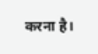करना है।